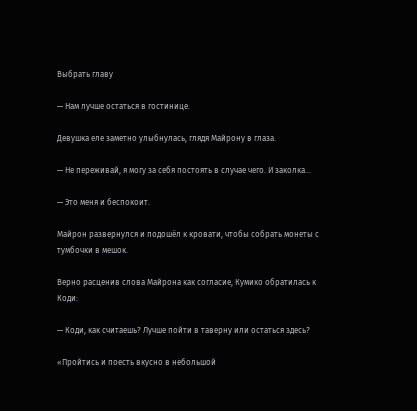Выбрать главу

— Нам лучше остаться в гостинице.

Девушка еле заметно улыбнулась, глядя Майрону в глаза.

— Не переживай, я могу за себя постоять в случае чего. И заколка…

— Это меня и беспокоит.

Майрон развернулся и подошёл к кровати, чтобы собрать монеты с тумбочки в мешок.

Верно расценив слова Майрона как согласие, Кумико обратилась к Коди:

— Коди, как считаешь? Лучше пойти в таверну или остаться здесь?

«Пройтись и поесть вкусно в небольшой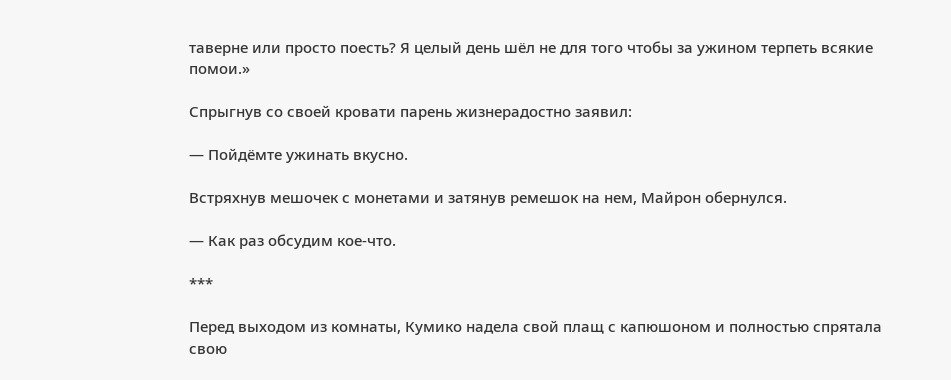таверне или просто поесть? Я целый день шёл не для того чтобы за ужином терпеть всякие помои.»

Спрыгнув со своей кровати парень жизнерадостно заявил:

— Пойдёмте ужинать вкусно.

Встряхнув мешочек с монетами и затянув ремешок на нем, Майрон обернулся.

— Как раз обсудим кое-что.

***

Перед выходом из комнаты, Кумико надела свой плащ с капюшоном и полностью спрятала свою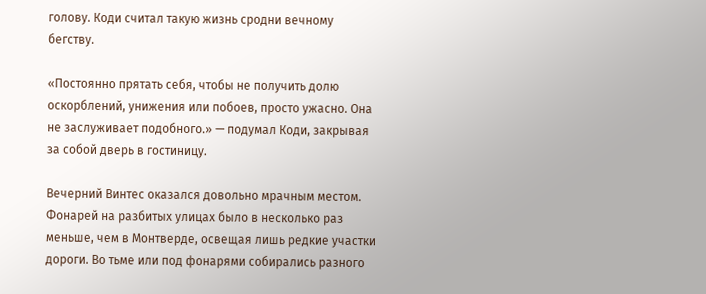голову. Коди считал такую жизнь сродни вечному бегству.

«Постоянно прятать себя, чтобы не получить долю оскорблений, унижения или побоев, просто ужасно. Она не заслуживает подобного.» — подумал Коди, закрывая за собой дверь в гостиницу.

Вечерний Винтес оказался довольно мрачным местом. Фонарей на разбитых улицах было в несколько раз меньше, чем в Монтверде, освещая лишь редкие участки дороги. Во тьме или под фонарями собирались разного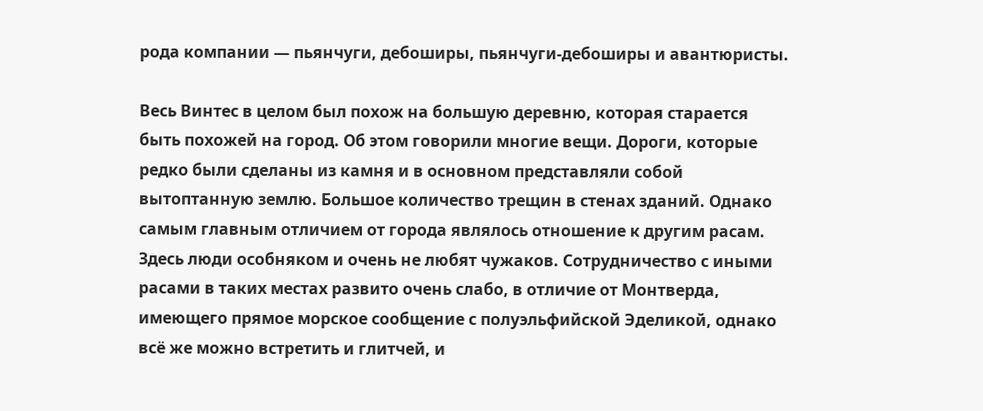рода компании — пьянчуги, дебоширы, пьянчуги-дебоширы и авантюристы.

Весь Винтес в целом был похож на большую деревню, которая старается быть похожей на город. Об этом говорили многие вещи. Дороги, которые редко были сделаны из камня и в основном представляли собой вытоптанную землю. Большое количество трещин в стенах зданий. Однако самым главным отличием от города являлось отношение к другим расам. Здесь люди особняком и очень не любят чужаков. Сотрудничество с иными расами в таких местах развито очень слабо, в отличие от Монтверда, имеющего прямое морское сообщение с полуэльфийской Эделикой, однако всё же можно встретить и глитчей, и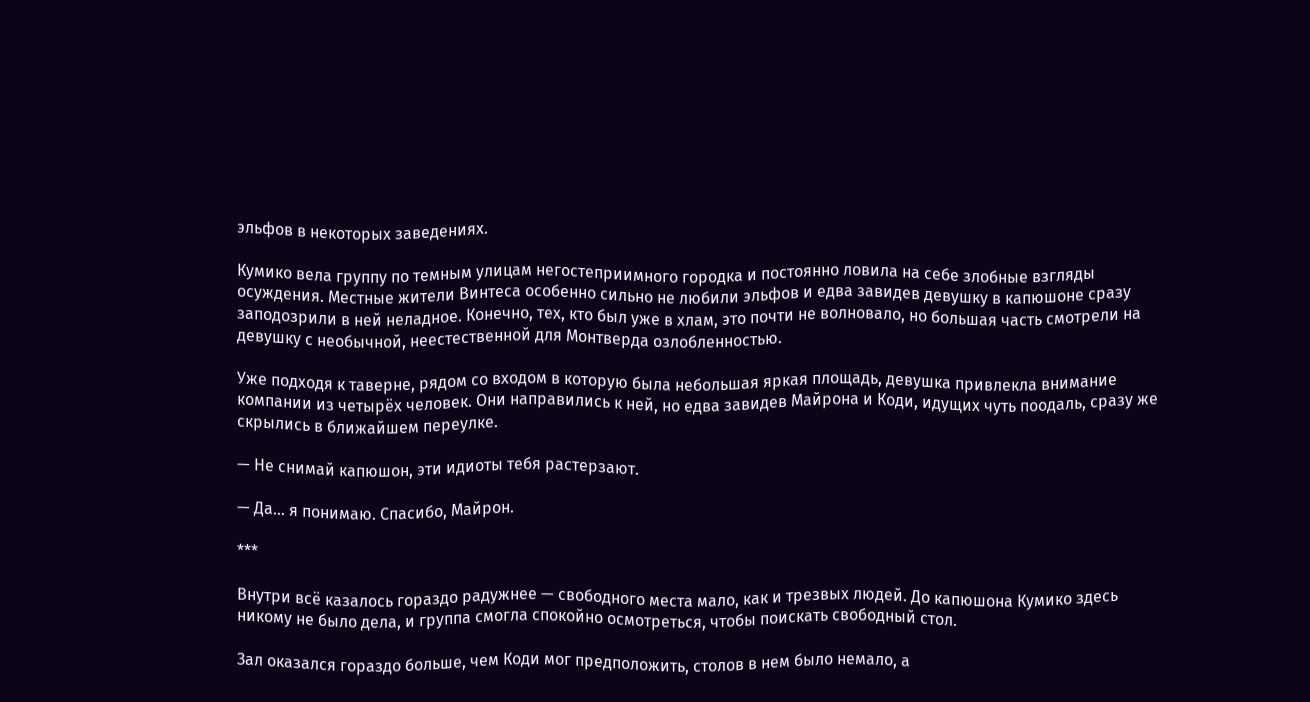эльфов в некоторых заведениях.

Кумико вела группу по темным улицам негостеприимного городка и постоянно ловила на себе злобные взгляды осуждения. Местные жители Винтеса особенно сильно не любили эльфов и едва завидев девушку в капюшоне сразу заподозрили в ней неладное. Конечно, тех, кто был уже в хлам, это почти не волновало, но большая часть смотрели на девушку с необычной, неестественной для Монтверда озлобленностью.

Уже подходя к таверне, рядом со входом в которую была небольшая яркая площадь, девушка привлекла внимание компании из четырёх человек. Они направились к ней, но едва завидев Майрона и Коди, идущих чуть поодаль, сразу же скрылись в ближайшем переулке.

— Не снимай капюшон, эти идиоты тебя растерзают.

— Да… я понимаю. Спасибо, Майрон.

***

Внутри всё казалось гораздо радужнее — свободного места мало, как и трезвых людей. До капюшона Кумико здесь никому не было дела, и группа смогла спокойно осмотреться, чтобы поискать свободный стол.

Зал оказался гораздо больше, чем Коди мог предположить, столов в нем было немало, а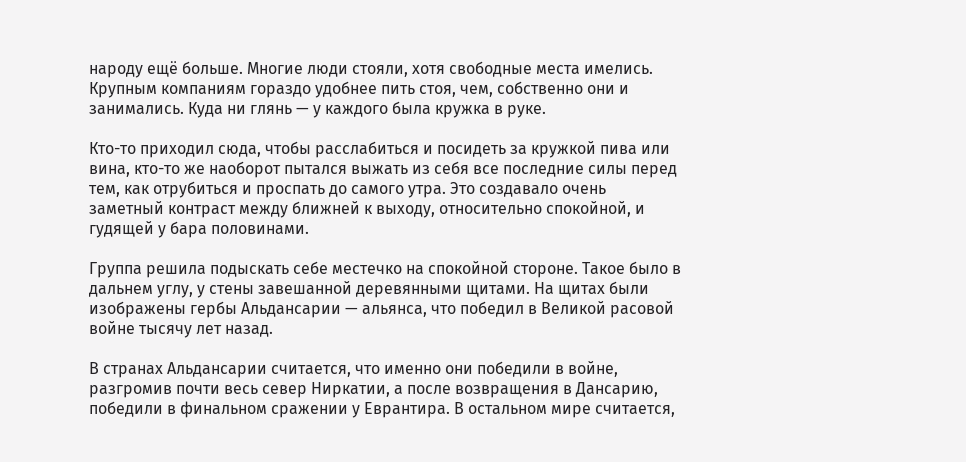народу ещё больше. Многие люди стояли, хотя свободные места имелись. Крупным компаниям гораздо удобнее пить стоя, чем, собственно они и занимались. Куда ни глянь — у каждого была кружка в руке.

Кто-то приходил сюда, чтобы расслабиться и посидеть за кружкой пива или вина, кто-то же наоборот пытался выжать из себя все последние силы перед тем, как отрубиться и проспать до самого утра. Это создавало очень заметный контраст между ближней к выходу, относительно спокойной, и гудящей у бара половинами.

Группа решила подыскать себе местечко на спокойной стороне. Такое было в дальнем углу, у стены завешанной деревянными щитами. На щитах были изображены гербы Альдансарии — альянса, что победил в Великой расовой войне тысячу лет назад.

В странах Альдансарии считается, что именно они победили в войне, разгромив почти весь север Ниркатии, а после возвращения в Дансарию, победили в финальном сражении у Еврантира. В остальном мире считается,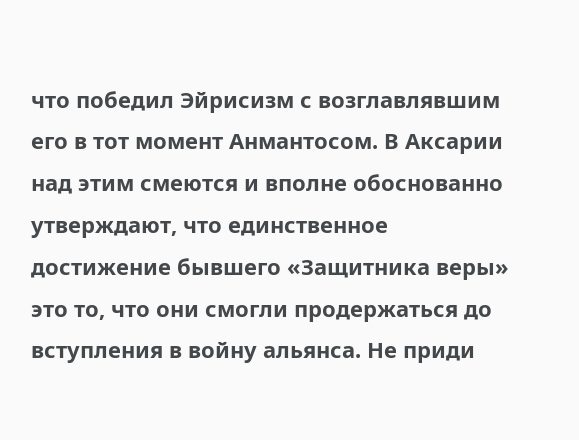что победил Эйрисизм с возглавлявшим его в тот момент Анмантосом. В Аксарии над этим смеются и вполне обоснованно утверждают, что единственное достижение бывшего «Защитника веры» это то, что они смогли продержаться до вступления в войну альянса. Не приди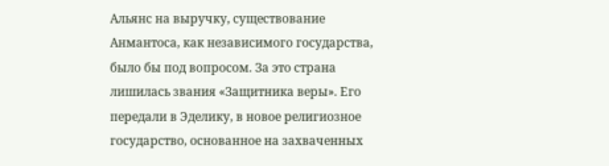Альянс на выручку, существование Анмантоса, как независимого государства, было бы под вопросом. За это страна лишилась звания «Защитника веры». Его передали в Эделику, в новое религиозное государство, основанное на захваченных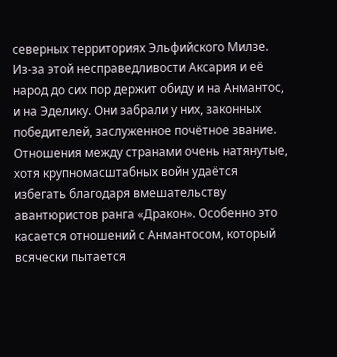северных территориях Эльфийского Милзе. Из-за этой несправедливости Аксария и её народ до сих пор держит обиду и на Анмантос, и на Эделику. Они забрали у них, законных победителей, заслуженное почётное звание. Отношения между странами очень натянутые, хотя крупномасштабных войн удаётся избегать благодаря вмешательству авантюристов ранга «Дракон». Особенно это касается отношений с Анмантосом, который всячески пытается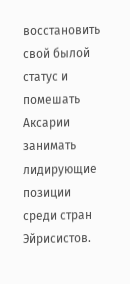восстановить свой былой статус и помешать Аксарии занимать лидирующие позиции среди стран Эйрисистов.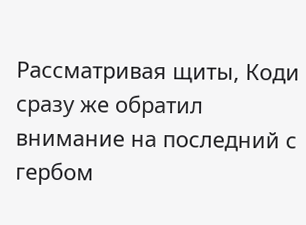Рассматривая щиты, Коди сразу же обратил внимание на последний с гербом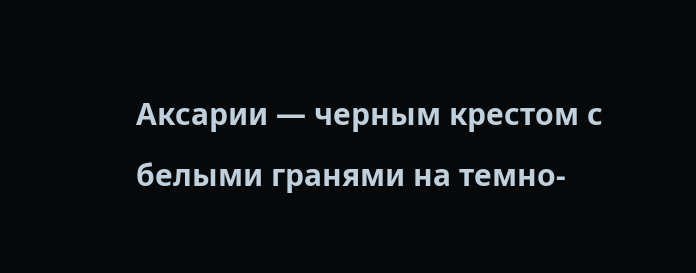Аксарии — черным крестом с белыми гранями на темно-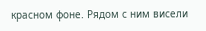красном фоне. Рядом с ним висели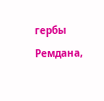гербы Ремдана,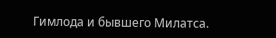Гимлода и бывшего Милатса.